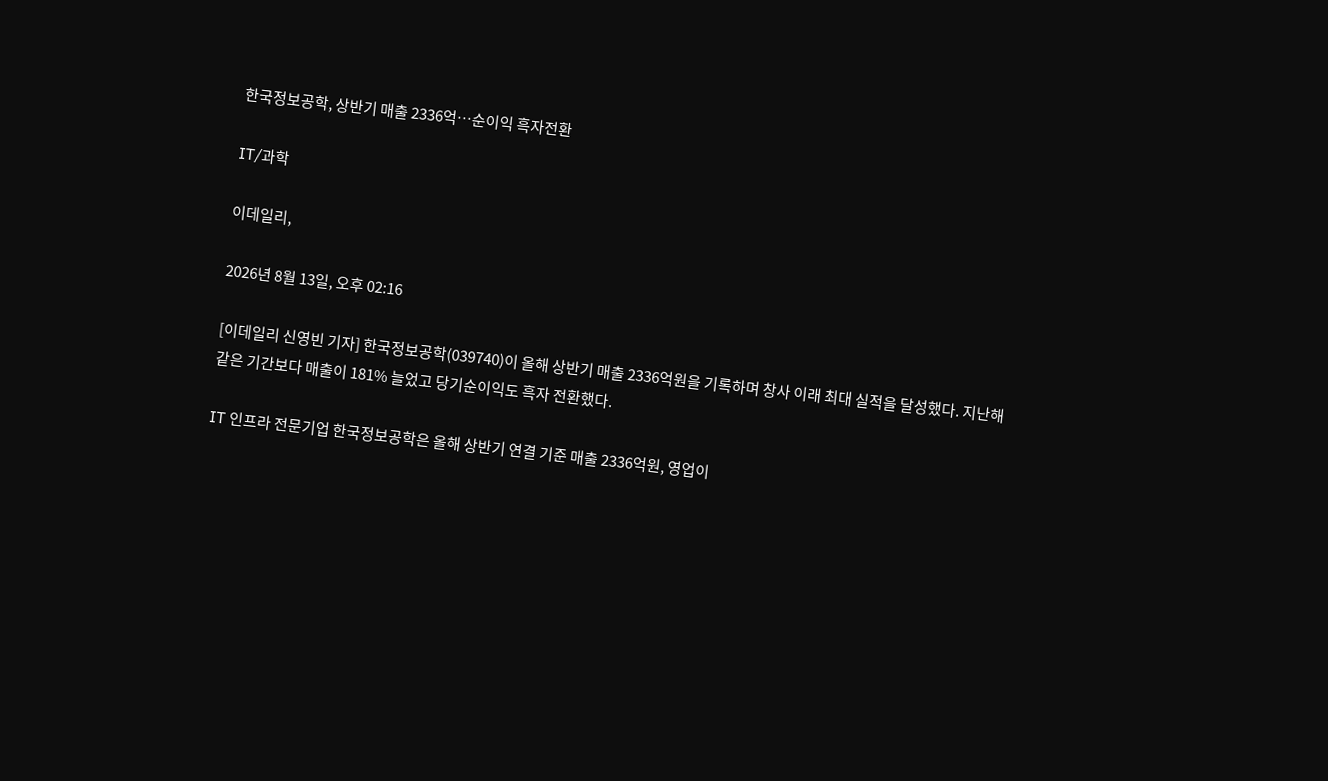한국정보공학, 상반기 매출 2336억…순이익 흑자전환

IT/과학

이데일리,

2026년 8월 13일, 오후 02:16

[이데일리 신영빈 기자] 한국정보공학(039740)이 올해 상반기 매출 2336억원을 기록하며 창사 이래 최대 실적을 달성했다. 지난해 같은 기간보다 매출이 181% 늘었고 당기순이익도 흑자 전환했다.

IT 인프라 전문기업 한국정보공학은 올해 상반기 연결 기준 매출 2336억원, 영업이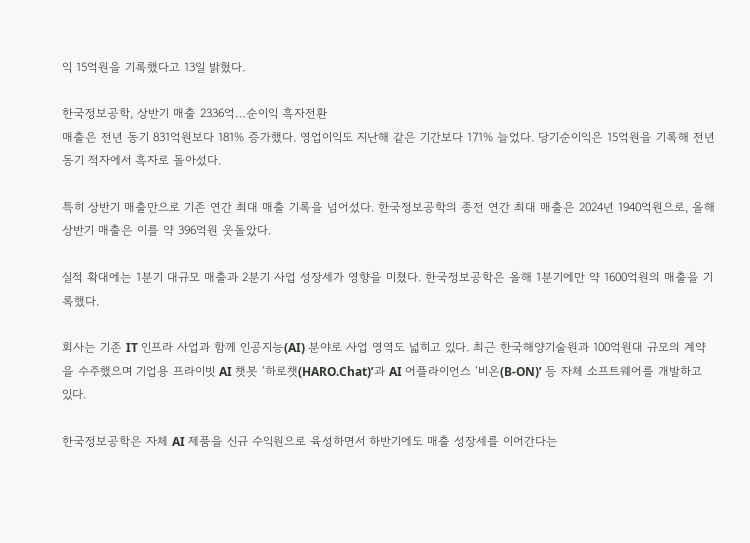익 15억원을 기록했다고 13일 밝혔다.

한국정보공학, 상반기 매출 2336억…순이익 흑자전환
매출은 전년 동기 831억원보다 181% 증가했다. 영업이익도 지난해 같은 기간보다 171% 늘었다. 당기순이익은 15억원을 기록해 전년 동기 적자에서 흑자로 돌아섰다.

특히 상반기 매출만으로 기존 연간 최대 매출 기록을 넘어섰다. 한국정보공학의 종전 연간 최대 매출은 2024년 1940억원으로, 올해 상반기 매출은 이를 약 396억원 웃돌았다.

실적 확대에는 1분기 대규모 매출과 2분기 사업 성장세가 영향을 미쳤다. 한국정보공학은 올해 1분기에만 약 1600억원의 매출을 기록했다.

회사는 기존 IT 인프라 사업과 함께 인공지능(AI) 분야로 사업 영역도 넓히고 있다. 최근 한국해양기술원과 100억원대 규모의 계약을 수주했으며 기업용 프라이빗 AI 챗봇 ‘하로챗(HARO.Chat)’과 AI 어플라이언스 ‘비온(B-ON)’ 등 자체 소프트웨어를 개발하고 있다.

한국정보공학은 자체 AI 제품을 신규 수익원으로 육성하면서 하반기에도 매출 성장세를 이어간다는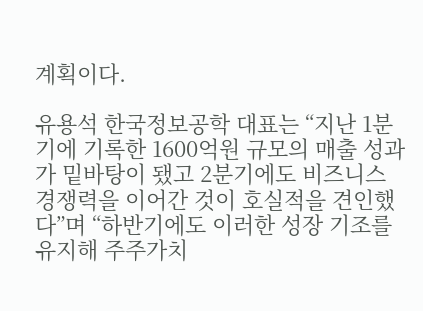계획이다.

유용석 한국정보공학 대표는 “지난 1분기에 기록한 1600억원 규모의 매출 성과가 밑바탕이 됐고 2분기에도 비즈니스 경쟁력을 이어간 것이 호실적을 견인했다”며 “하반기에도 이러한 성장 기조를 유지해 주주가치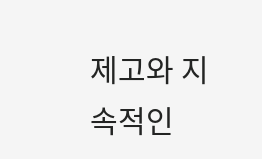제고와 지속적인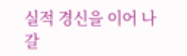실적 경신을 이어 나갈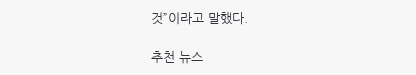것”이라고 말했다.

추천 뉴스